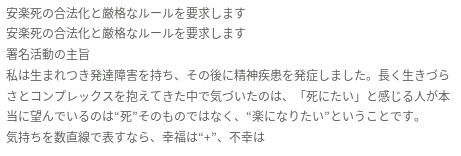安楽死の合法化と厳格なルールを要求します
安楽死の合法化と厳格なルールを要求します
署名活動の主旨
私は生まれつき発達障害を持ち、その後に精神疾患を発症しました。長く生きづらさとコンプレックスを抱えてきた中で気づいたのは、「死にたい」と感じる人が本当に望んでいるのは“死”そのものではなく、“楽になりたい”ということです。
気持ちを数直線で表すなら、幸福は“+”、不幸は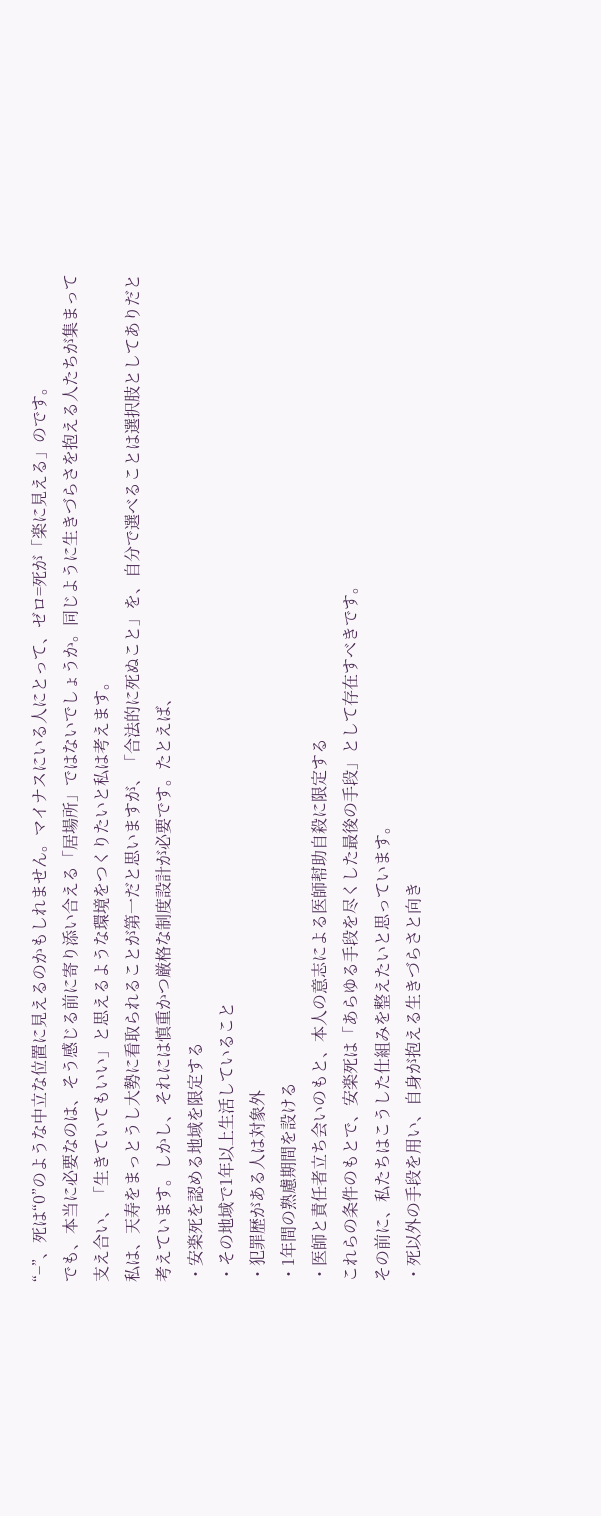“−”、死は“0”のような中立な位置に見えるのかもしれません。マイナスにいる人にとって、ゼロ=死が「楽に見える」のです。
でも、本当に必要なのは、そう感じる前に寄り添い合える「居場所」ではないでしょうか。同じように生きづらさを抱える人たちが集まって支え合い、「生きていてもいい」と思えるような環境をつくりたいと私は考えます。
私は、天寿をまっとうし大勢に看取られることが第一だと思いますが、「合法的に死ぬこと」を、自分で選べることは選択肢としてありだと考えています。しかし、それには慎重かつ厳格な制度設計が必要です。たとえば、
・安楽死を認める地域を限定する
・その地域で1年以上生活していること
・犯罪歴がある人は対象外
・1年間の熟慮期間を設ける
・医師と責任者立ち会いのもと、本人の意志による医師幇助自殺に限定する
これらの条件のもとで、安楽死は「あらゆる手段を尽くした最後の手段」として存在すべきです。
その前に、私たちはこうした仕組みを整えたいと思っています。
・死以外の手段を用い、自身が抱える生きづらさと向き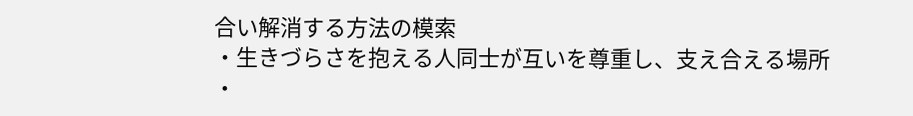合い解消する方法の模索
・生きづらさを抱える人同士が互いを尊重し、支え合える場所
・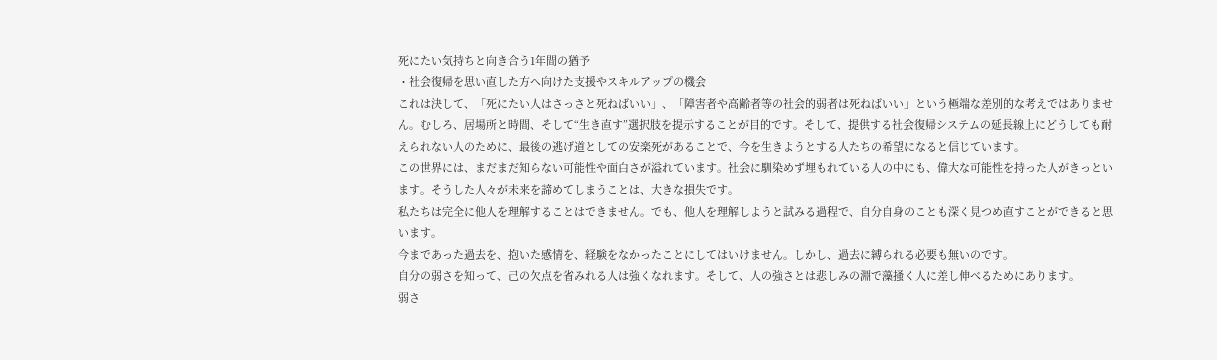死にたい気持ちと向き合う1年間の猶予
・社会復帰を思い直した方へ向けた支援やスキルアップの機会
これは決して、「死にたい人はさっさと死ねばいい」、「障害者や高齢者等の社会的弱者は死ねばいい」という極端な差別的な考えではありません。むしろ、居場所と時間、そして“生き直す”選択肢を提示することが目的です。そして、提供する社会復帰システムの延長線上にどうしても耐えられない人のために、最後の逃げ道としての安楽死があることで、今を生きようとする人たちの希望になると信じています。
この世界には、まだまだ知らない可能性や面白さが溢れています。社会に馴染めず埋もれている人の中にも、偉大な可能性を持った人がきっといます。そうした人々が未来を諦めてしまうことは、大きな損失です。
私たちは完全に他人を理解することはできません。でも、他人を理解しようと試みる過程で、自分自身のことも深く見つめ直すことができると思います。
今まであった過去を、抱いた感情を、経験をなかったことにしてはいけません。しかし、過去に縛られる必要も無いのです。
自分の弱さを知って、己の欠点を省みれる人は強くなれます。そして、人の強さとは悲しみの淵で藻掻く人に差し伸べるためにあります。
弱さ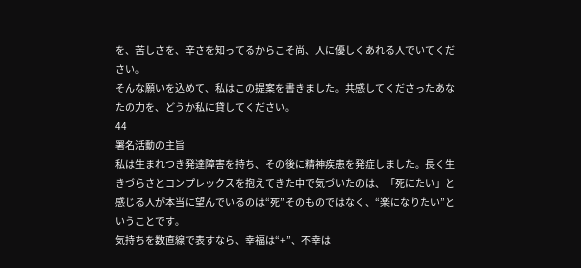を、苦しさを、辛さを知ってるからこそ尚、人に優しくあれる人でいてください。
そんな願いを込めて、私はこの提案を書きました。共感してくださったあなたの力を、どうか私に貸してください。
44
署名活動の主旨
私は生まれつき発達障害を持ち、その後に精神疾患を発症しました。長く生きづらさとコンプレックスを抱えてきた中で気づいたのは、「死にたい」と感じる人が本当に望んでいるのは“死”そのものではなく、“楽になりたい”ということです。
気持ちを数直線で表すなら、幸福は“+”、不幸は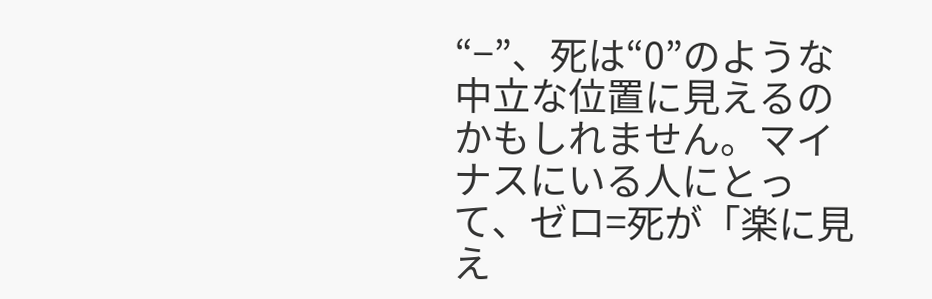“−”、死は“0”のような中立な位置に見えるのかもしれません。マイナスにいる人にとって、ゼロ=死が「楽に見え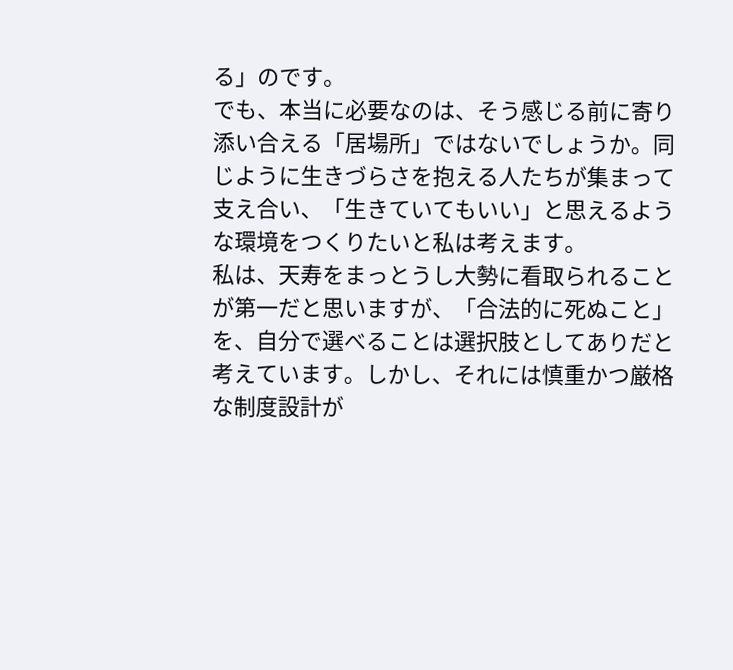る」のです。
でも、本当に必要なのは、そう感じる前に寄り添い合える「居場所」ではないでしょうか。同じように生きづらさを抱える人たちが集まって支え合い、「生きていてもいい」と思えるような環境をつくりたいと私は考えます。
私は、天寿をまっとうし大勢に看取られることが第一だと思いますが、「合法的に死ぬこと」を、自分で選べることは選択肢としてありだと考えています。しかし、それには慎重かつ厳格な制度設計が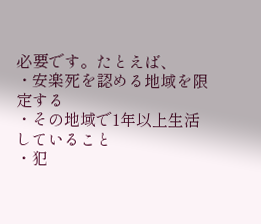必要です。たとえば、
・安楽死を認める地域を限定する
・その地域で1年以上生活していること
・犯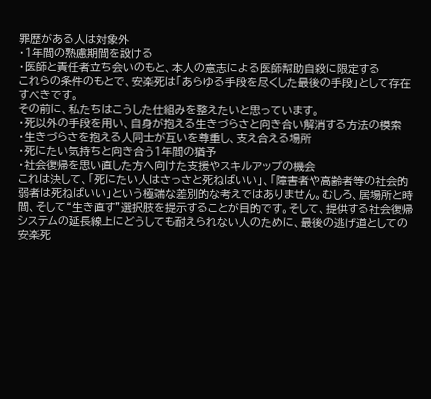罪歴がある人は対象外
・1年間の熟慮期間を設ける
・医師と責任者立ち会いのもと、本人の意志による医師幇助自殺に限定する
これらの条件のもとで、安楽死は「あらゆる手段を尽くした最後の手段」として存在すべきです。
その前に、私たちはこうした仕組みを整えたいと思っています。
・死以外の手段を用い、自身が抱える生きづらさと向き合い解消する方法の模索
・生きづらさを抱える人同士が互いを尊重し、支え合える場所
・死にたい気持ちと向き合う1年間の猶予
・社会復帰を思い直した方へ向けた支援やスキルアップの機会
これは決して、「死にたい人はさっさと死ねばいい」、「障害者や高齢者等の社会的弱者は死ねばいい」という極端な差別的な考えではありません。むしろ、居場所と時間、そして“生き直す”選択肢を提示することが目的です。そして、提供する社会復帰システムの延長線上にどうしても耐えられない人のために、最後の逃げ道としての安楽死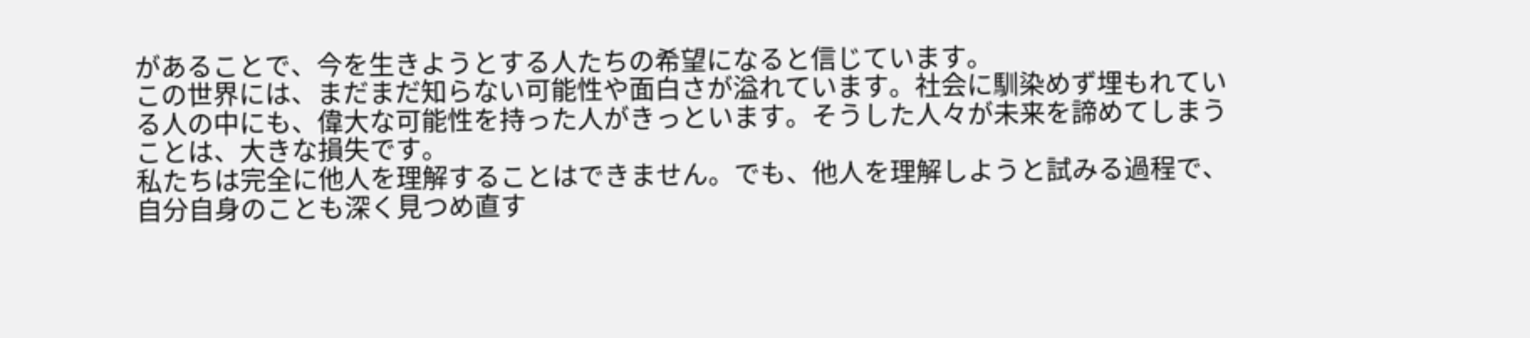があることで、今を生きようとする人たちの希望になると信じています。
この世界には、まだまだ知らない可能性や面白さが溢れています。社会に馴染めず埋もれている人の中にも、偉大な可能性を持った人がきっといます。そうした人々が未来を諦めてしまうことは、大きな損失です。
私たちは完全に他人を理解することはできません。でも、他人を理解しようと試みる過程で、自分自身のことも深く見つめ直す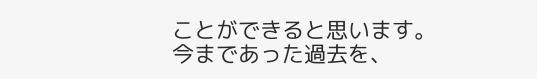ことができると思います。
今まであった過去を、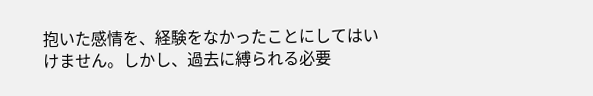抱いた感情を、経験をなかったことにしてはいけません。しかし、過去に縛られる必要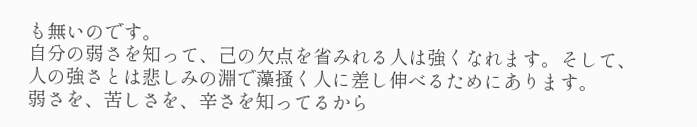も無いのです。
自分の弱さを知って、己の欠点を省みれる人は強くなれます。そして、人の強さとは悲しみの淵で藻掻く人に差し伸べるためにあります。
弱さを、苦しさを、辛さを知ってるから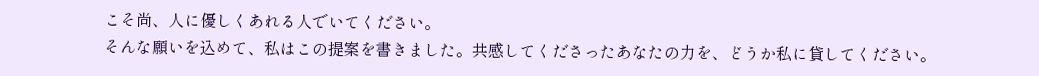こそ尚、人に優しくあれる人でいてください。
そんな願いを込めて、私はこの提案を書きました。共感してくださったあなたの力を、どうか私に貸してください。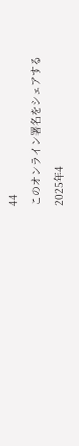44
このオンライン署名をシェアする
2025年4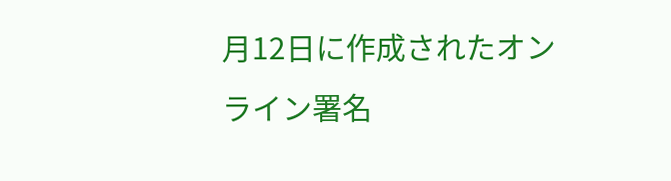月12日に作成されたオンライン署名